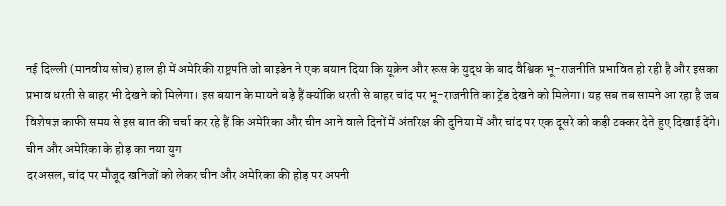नई दिल्ली (मानवीय सोच) हाल ही में अमेरिकी राष्ट्रपति जो बाइडेन ने एक बयान दिया कि यूक्रेन और रूस के युद्ध के बाद वैश्विक भू-राजनीति प्रभावित हो रही है और इसका प्रभाव धरती से बाहर भी देखने को मिलेगा। इस बयान के मायने बड़े हैं क्योंकि धरती से बाहर चांद पर भू-राजनीति का ट्रेंड देखने को मिलेगा। यह सब तब सामने आ रहा है जब विशेषज्ञ काफी समय से इस बात की चर्चा कर रहे हैं कि अमेरिका और चीन आने वाले दिनों में अंतरिक्ष की दुनिया में और चांद पर एक दूसरे को कड़ी टक्कर देते हुए दिखाई देंगे।
चीन और अमेरिका के होड़ का नया युग
दरअसल, चांद पर मौजूद खनिजों को लेकर चीन और अमेरिका की होड़ पर अपनी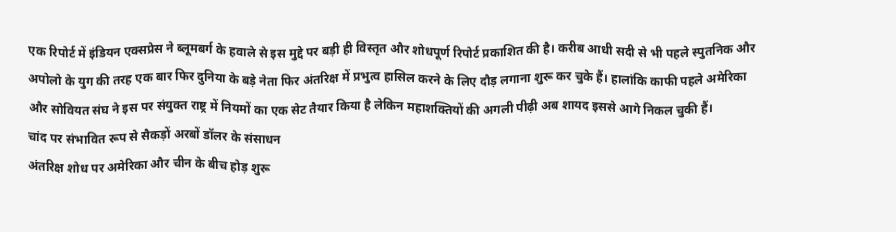एक रिपोर्ट में इंडियन एक्सप्रेस ने ब्लूमबर्ग के हवाले से इस मुद्दे पर बड़ी ही विस्तृत और शोधपूर्ण रिपोर्ट प्रकाशित की है। करीब आधी सदी से भी पहले स्पुतनिक और अपोलो के युग की तरह एक बार फिर दुनिया के बड़े नेता फिर अंतरिक्ष में प्रभुत्व हासिल करने के लिए दौड़ लगाना शुरू कर चुके हैं। हालांकि काफी पहले अमेरिका और सोवियत संघ ने इस पर संयुक्त राष्ट्र में नियमों का एक सेट तैयार किया है लेकिन महाशक्तियों की अगली पीढ़ी अब शायद इससे आगे निकल चुकी हैं।
चांद पर संभावित रूप से सैकड़ों अरबों डॉलर के संसाधन
अंतरिक्ष शोध पर अमेरिका और चीन के बीच होड़ शुरू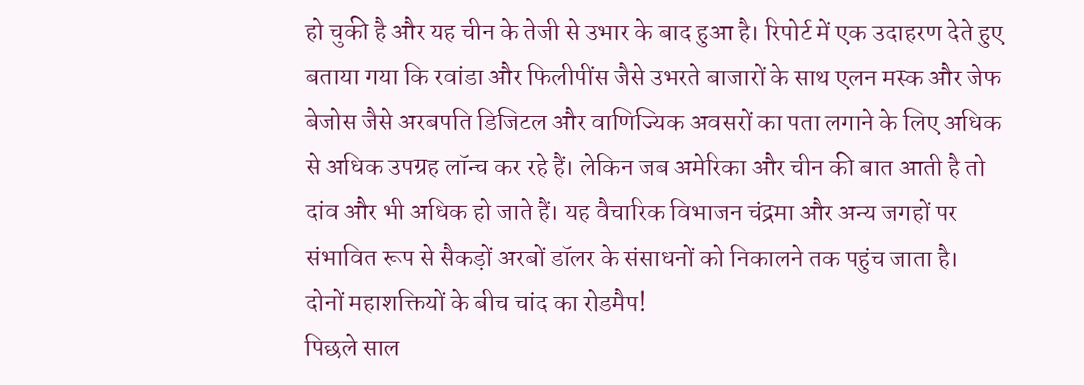हो चुकी है और यह चीन के तेजी से उभार के बाद हुआ है। रिपोर्ट में एक उदाहरण देते हुए बताया गया कि रवांडा और फिलीपींस जैसे उभरते बाजारों के साथ एलन मस्क और जेफ बेजोस जैसे अरबपति डिजिटल और वाणिज्यिक अवसरों का पता लगाने के लिए अधिक से अधिक उपग्रह लॉन्च कर रहे हैं। लेकिन जब अमेरिका और चीन की बात आती है तो दांव और भी अधिक हो जाते हैं। यह वैचारिक विभाजन चंद्रमा और अन्य जगहों पर संभावित रूप से सैकड़ों अरबों डॉलर के संसाधनों को निकालने तक पहुंच जाता है।
दोनों महाशक्तियों के बीच चांद का रोडमैप!
पिछले साल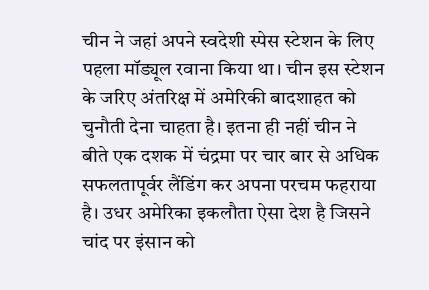चीन ने जहां अपने स्वदेशी स्पेस स्टेशन के लिए पहला मॉड्यूल रवाना किया था। चीन इस स्टेशन के जरिए अंतरिक्ष में अमेरिकी बादशाहत को चुनौती देना चाहता है। इतना ही नहीं चीन ने बीते एक दशक में चंद्रमा पर चार बार से अधिक सफलतापूर्वर लैंडिंग कर अपना परचम फहराया है। उधर अमेरिका इकलौता ऐसा देश है जिसने चांद पर इंसान को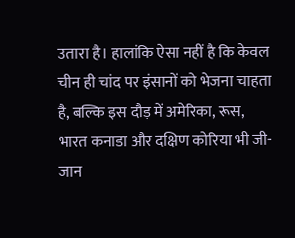उतारा है। हालांकि ऐसा नहीं है कि केवल चीन ही चांद पर इंसानों को भेजना चाहता है, बल्कि इस दौड़ में अमेरिका, रूस, भारत कनाडा और दक्षिण कोरिया भी जी-जान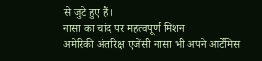से जुटे हुए हैं।
नासा का चांद पर महत्वपूर्ण मिशन
अमेरिकी अंतरिक्ष एजेंसी नासा भी अपने आर्टेमिस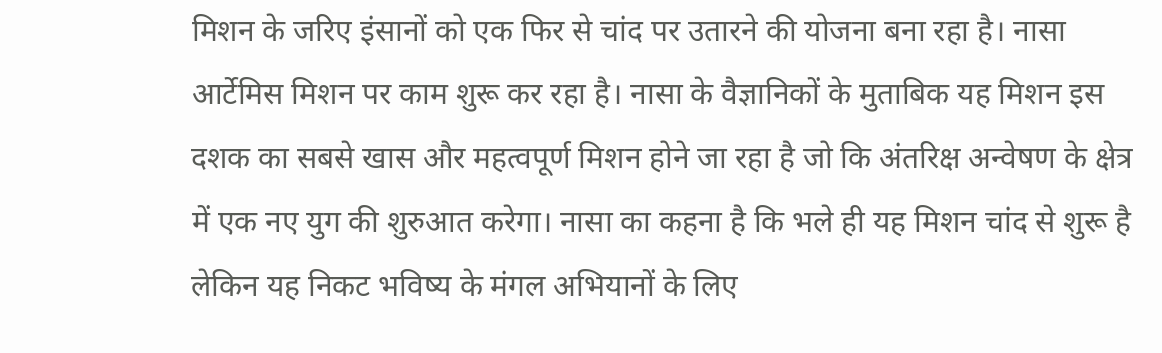मिशन के जरिए इंसानों को एक फिर से चांद पर उतारने की योजना बना रहा है। नासा आर्टेमिस मिशन पर काम शुरू कर रहा है। नासा के वैज्ञानिकों के मुताबिक यह मिशन इस दशक का सबसे खास और महत्वपूर्ण मिशन होने जा रहा है जो कि अंतरिक्ष अन्वेषण के क्षेत्र में एक नए युग की शुरुआत करेगा। नासा का कहना है कि भले ही यह मिशन चांद से शुरू है लेकिन यह निकट भविष्य के मंगल अभियानों के लिए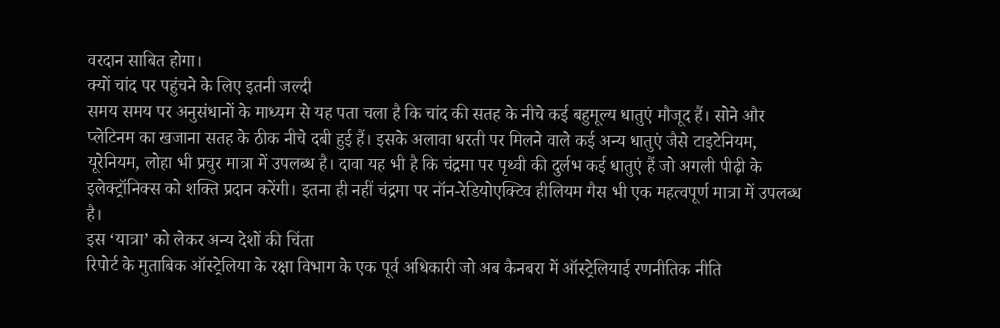वरदान साबित होगा।
क्यों चांद पर पहुंचने के लिए इतनी जल्दी
समय समय पर अनुसंधानों के माध्यम से यह पता चला है कि चांद की सतह के नीचे कई बहुमूल्य धातुएं मौजूद हैं। सोने और प्लेटिनम का खजाना सतह के ठीक नीचे दबी हुई हैं। इसके अलावा धरती पर मिलने वाले कई अन्य धातुएं जैसे टाइटेनियम, यूरेनियम, लोहा भी प्रचुर मात्रा में उपलब्ध है। दावा यह भी है कि चंद्रमा पर पृथ्वी की दुर्लभ कई धातुएं हैं जो अगली पीढ़ी के इलेक्ट्रॉनिक्स को शक्ति प्रदान करेंगी। इतना ही नहीं चंद्रमा पर नॉन-रेडियोएक्टिव हीलियम गैस भी एक महत्वपूर्ण मात्रा में उपलब्ध है।
इस ‘यात्रा’ को लेकर अन्य देशों की चिंता
रिपोर्ट के मुताबिक ऑस्ट्रेलिया के रक्षा विभाग के एक पूर्व अधिकारी जो अब कैनबरा में ऑस्ट्रेलियाई रणनीतिक नीति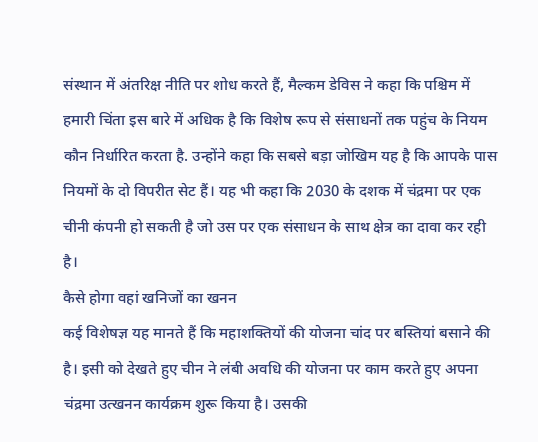संस्थान में अंतरिक्ष नीति पर शोध करते हैं, मैल्कम डेविस ने कहा कि पश्चिम में हमारी चिंता इस बारे में अधिक है कि विशेष रूप से संसाधनों तक पहुंच के नियम कौन निर्धारित करता है. उन्होंने कहा कि सबसे बड़ा जोखिम यह है कि आपके पास नियमों के दो विपरीत सेट हैं। यह भी कहा कि 2030 के दशक में चंद्रमा पर एक चीनी कंपनी हो सकती है जो उस पर एक संसाधन के साथ क्षेत्र का दावा कर रही है।
कैसे होगा वहां खनिजों का खनन
कई विशेषज्ञ यह मानते हैं कि महाशक्तियों की योजना चांद पर बस्तियां बसाने की है। इसी को देखते हुए चीन ने लंबी अवधि की योजना पर काम करते हुए अपना चंद्रमा उत्खनन कार्यक्रम शुरू किया है। उसकी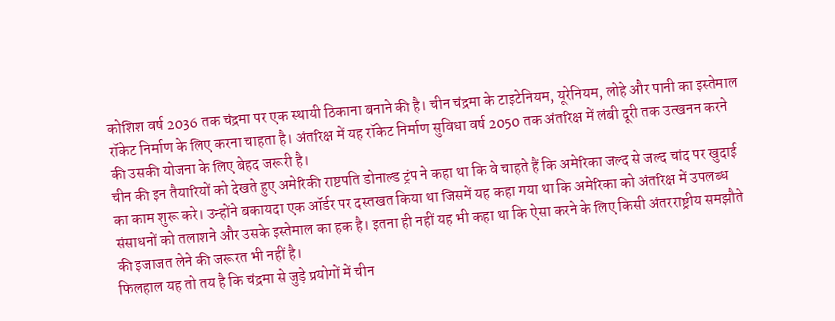कोशिश वर्ष 2036 तक चंद्रमा पर एक स्थायी ठिकाना बनाने की है। चीन चंद्रमा के टाइटेनियम, यूरेनियम, लोहे और पानी का इस्तेमाल रॉकेट निर्माण के लिए करना चाहता है। अंतरिक्ष में यह रॉकेट निर्माण सुविधा वर्ष 2050 तक अंतरिक्ष में लंबी दूरी तक उत्खनन करने की उसकी योजना के लिए बेहद जरूरी है।
चीन की इन तैयारियों को देखते हुए अमेरिकी राष्टपति डोनाल्ड ट्रंप ने कहा था कि वे चाहते हैं कि अमेरिका जल्द से जल्द चांद पर खुदाई का काम शुरू करे। उन्होंने बकायदा एक ऑर्डर पर दस्तखत किया था जिसमें यह कहा गया था कि अमेरिका को अंतरिक्ष में उपलब्ध संसाधनों को तलाशने और उसके इस्तेमाल का हक है। इतना ही नहीं यह भी कहा था कि ऐसा करने के लिए किसी अंतरराष्ट्रीय समझौते की इजाजत लेने की जरूरत भी नहीं है।
फिलहाल यह तो तय है कि चंद्रमा से जुड़े प्रयोगों में चीन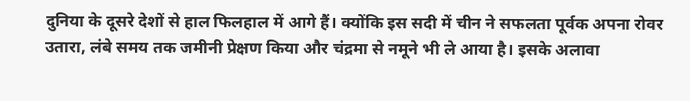दुनिया के दूसरे देशों से हाल फिलहाल में आगे हैं। क्योंकि इस सदी में चीन ने सफलता पूर्वक अपना रोवर उतारा, लंबे समय तक जमीनी प्रेक्षण किया और चंद्रमा से नमूने भी ले आया है। इसके अलावा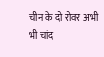चीन के दो रोवर अभी भी चांद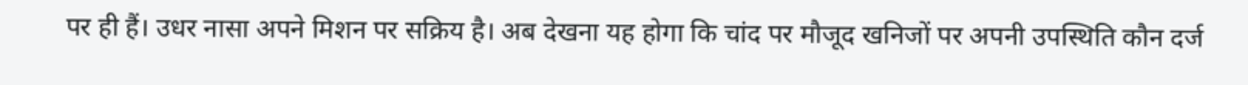पर ही हैं। उधर नासा अपने मिशन पर सक्रिय है। अब देखना यह होगा कि चांद पर मौजूद खनिजों पर अपनी उपस्थिति कौन दर्ज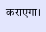कराएगा।